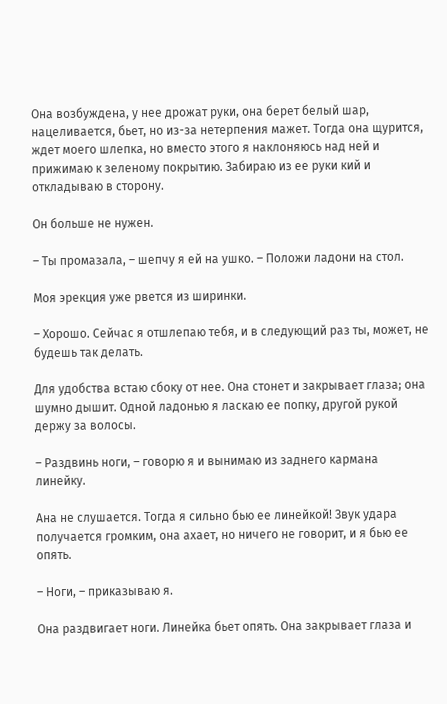Она возбуждена, у нее дрожат руки, она берет белый шар, нацеливается, бьет, но из-за нетерпения мажет. Тогда она щурится, ждет моего шлепка, но вместо этого я наклоняюсь над ней и прижимаю к зеленому покрытию. Забираю из ее руки кий и откладываю в сторону.

Он больше не нужен.

– Ты промазала, – шепчу я ей на ушко. – Положи ладони на стол.

Моя эрекция уже рвется из ширинки.

– Хорошо. Сейчас я отшлепаю тебя, и в следующий раз ты, может, не будешь так делать.

Для удобства встаю сбоку от нее. Она стонет и закрывает глаза; она шумно дышит. Одной ладонью я ласкаю ее попку, другой рукой держу за волосы.

– Раздвинь ноги, – говорю я и вынимаю из заднего кармана линейку.

Ана не слушается. Тогда я сильно бью ее линейкой! Звук удара получается громким, она ахает, но ничего не говорит, и я бью ее опять.

– Ноги, – приказываю я.

Она раздвигает ноги. Линейка бьет опять. Она закрывает глаза и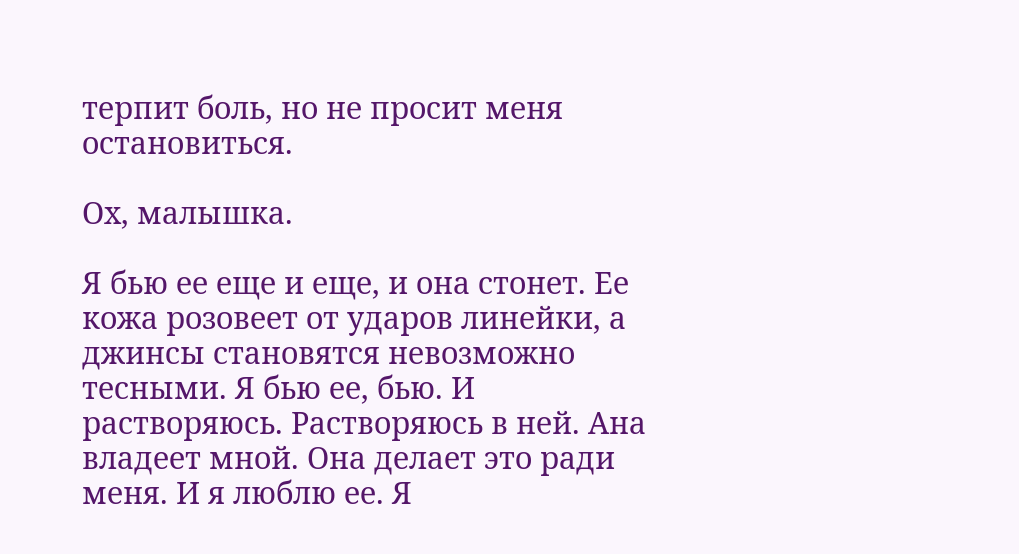терпит боль, но не просит меня остановиться.

Ох, малышка.

Я бью ее еще и еще, и она стонет. Ее кожа розовеет от ударов линейки, а джинсы становятся невозможно тесными. Я бью ее, бью. И растворяюсь. Растворяюсь в ней. Ана владеет мной. Она делает это ради меня. И я люблю ее. Я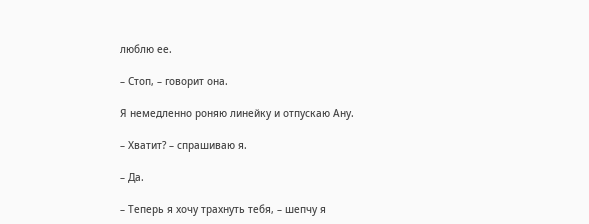люблю ее.

– Стоп, – говорит она.

Я немедленно роняю линейку и отпускаю Ану.

– Хватит? – спрашиваю я.

– Да.

– Теперь я хочу трахнуть тебя, – шепчу я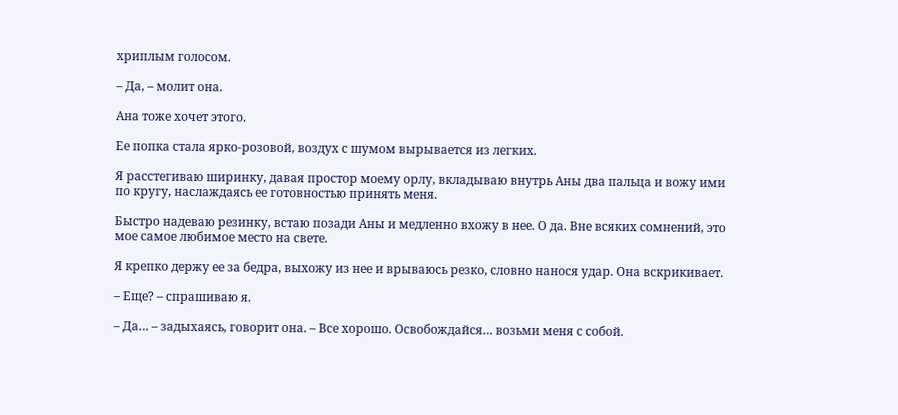хриплым голосом.

– Да, – молит она.

Ана тоже хочет этого.

Ее попка стала ярко-розовой, воздух с шумом вырывается из легких.

Я расстегиваю ширинку, давая простор моему орлу, вкладываю внутрь Аны два пальца и вожу ими по кругу, наслаждаясь ее готовностью принять меня.

Быстро надеваю резинку, встаю позади Аны и медленно вхожу в нее. О да. Вне всяких сомнений, это мое самое любимое место на свете.

Я крепко держу ее за бедра, выхожу из нее и врываюсь резко, словно нанося удар. Она вскрикивает.

– Еще? – спрашиваю я.

– Да… – задыхаясь, говорит она. – Все хорошо. Освобождайся… возьми меня с собой.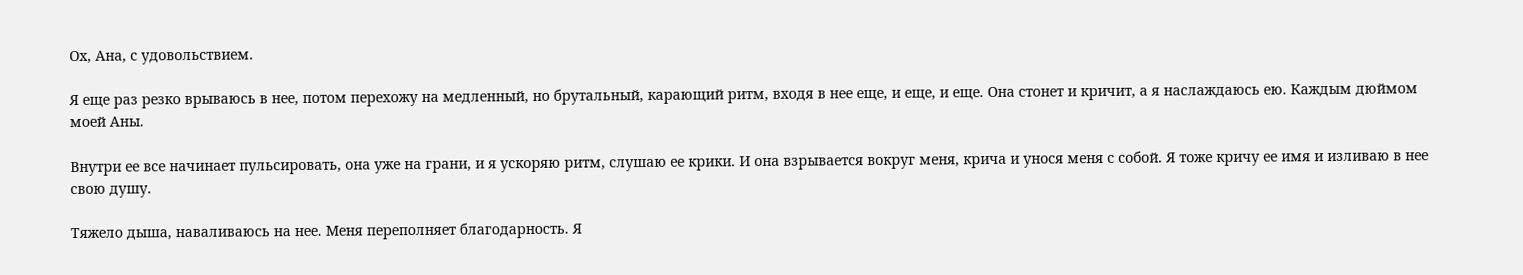Ох, Ана, с удовольствием.

Я еще раз резко врываюсь в нее, потом перехожу на медленный, но брутальный, карающий ритм, входя в нее еще, и еще, и еще. Она стонет и кричит, а я наслаждаюсь ею. Каждым дюймом моей Аны.

Внутри ее все начинает пульсировать, она уже на грани, и я ускоряю ритм, слушаю ее крики. И она взрывается вокруг меня, крича и унося меня с собой. Я тоже кричу ее имя и изливаю в нее свою душу.

Тяжело дыша, наваливаюсь на нее. Меня переполняет благодарность. Я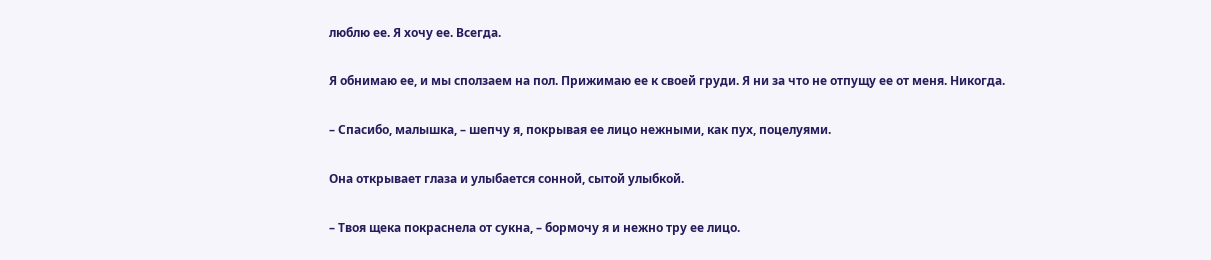люблю ее. Я хочу ее. Всегда.

Я обнимаю ее, и мы сползаем на пол. Прижимаю ее к своей груди. Я ни за что не отпущу ее от меня. Никогда.

– Спасибо, малышка, – шепчу я, покрывая ее лицо нежными, как пух, поцелуями.

Она открывает глаза и улыбается сонной, сытой улыбкой.

– Твоя щека покраснела от сукна, – бормочу я и нежно тру ее лицо.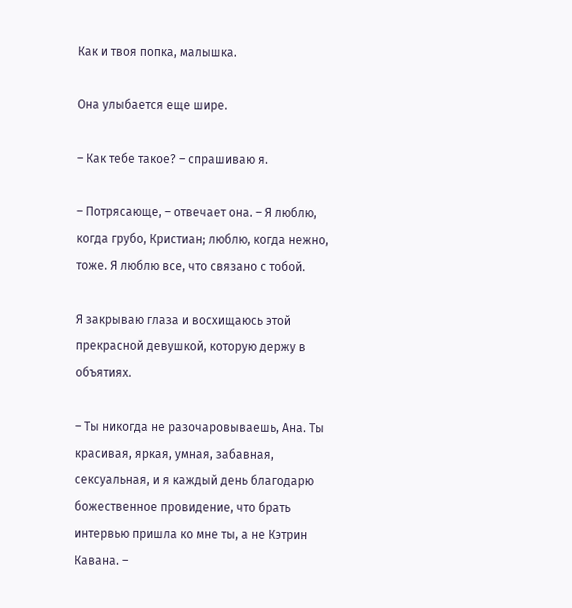Как и твоя попка, малышка.

Она улыбается еще шире.

– Как тебе такое? – спрашиваю я.

– Потрясающе, – отвечает она. – Я люблю, когда грубо, Кристиан; люблю, когда нежно, тоже. Я люблю все, что связано с тобой.

Я закрываю глаза и восхищаюсь этой прекрасной девушкой, которую держу в объятиях.

– Ты никогда не разочаровываешь, Ана. Ты красивая, яркая, умная, забавная, сексуальная, и я каждый день благодарю божественное провидение, что брать интервью пришла ко мне ты, а не Кэтрин Кавана. –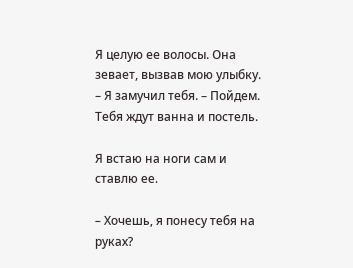Я целую ее волосы. Она зевает, вызвав мою улыбку. – Я замучил тебя. – Пойдем. Тебя ждут ванна и постель.

Я встаю на ноги сам и ставлю ее.

– Хочешь, я понесу тебя на руках?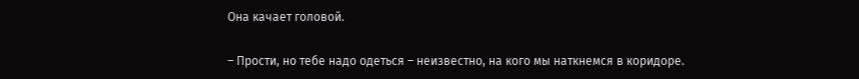Она качает головой.

– Прости, но тебе надо одеться – неизвестно, на кого мы наткнемся в коридоре.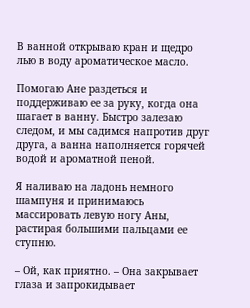В ванной открываю кран и щедро лью в воду ароматическое масло.

Помогаю Ане раздеться и поддерживаю ее за руку, когда она шагает в ванну. Быстро залезаю следом, и мы садимся напротив друг друга, а ванна наполняется горячей водой и ароматной пеной.

Я наливаю на ладонь немного шампуня и принимаюсь массировать левую ногу Аны, растирая большими пальцами ее ступню.

– Ой, как приятно. – Она закрывает глаза и запрокидывает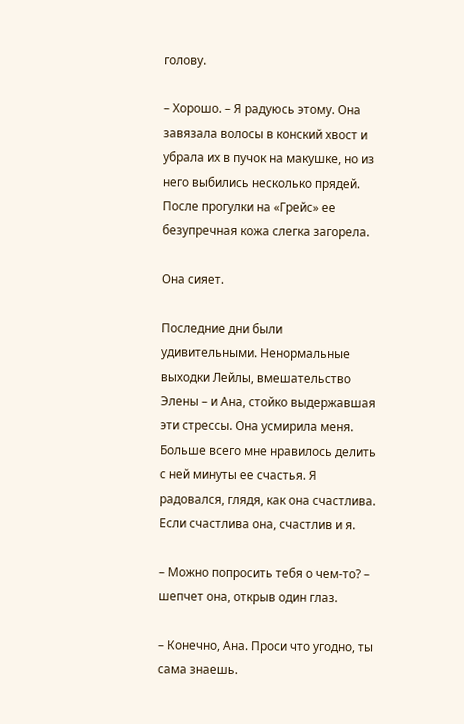голову.

– Хорошо. – Я радуюсь этому. Она завязала волосы в конский хвост и убрала их в пучок на макушке, но из него выбились несколько прядей. После прогулки на «Грейс» ее безупречная кожа слегка загорела.

Она сияет.

Последние дни были удивительными. Ненормальные выходки Лейлы, вмешательство Элены – и Ана, стойко выдержавшая эти стрессы. Она усмирила меня. Больше всего мне нравилось делить с ней минуты ее счастья. Я радовался, глядя, как она счастлива. Если счастлива она, счастлив и я.

– Можно попросить тебя о чем-то? – шепчет она, открыв один глаз.

– Конечно, Ана. Проси что угодно, ты сама знаешь.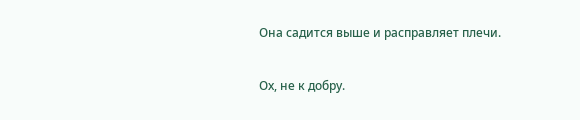Она садится выше и расправляет плечи.

Ох, не к добру.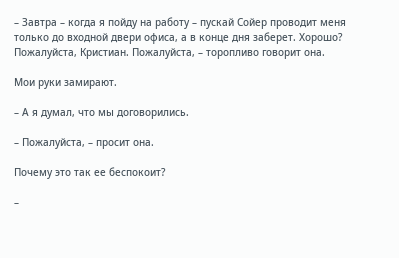– Завтра – когда я пойду на работу – пускай Сойер проводит меня только до входной двери офиса, а в конце дня заберет. Хорошо? Пожалуйста, Кристиан. Пожалуйста, – торопливо говорит она.

Мои руки замирают.

– А я думал, что мы договорились.

– Пожалуйста, – просит она.

Почему это так ее беспокоит?

–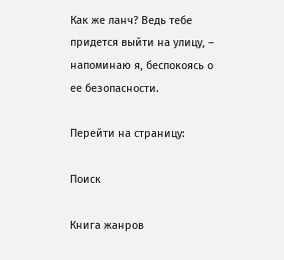Как же ланч? Ведь тебе придется выйти на улицу, – напоминаю я, беспокоясь о ее безопасности.

Перейти на страницу:

Поиск

Книга жанров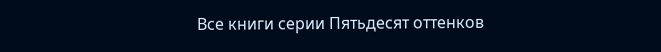Все книги серии Пятьдесят оттенков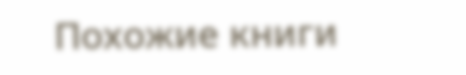Похожие книги